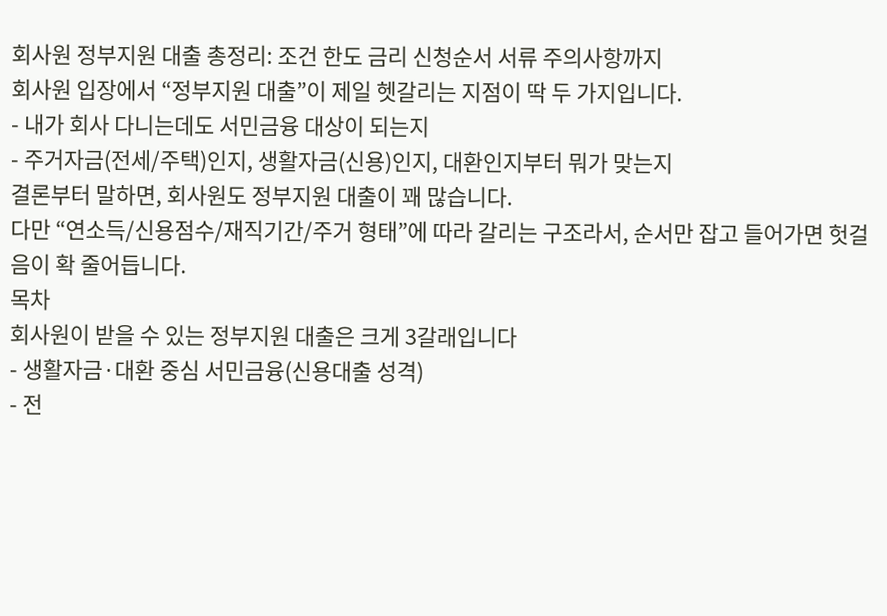회사원 정부지원 대출 총정리: 조건 한도 금리 신청순서 서류 주의사항까지
회사원 입장에서 “정부지원 대출”이 제일 헷갈리는 지점이 딱 두 가지입니다.
- 내가 회사 다니는데도 서민금융 대상이 되는지
- 주거자금(전세/주택)인지, 생활자금(신용)인지, 대환인지부터 뭐가 맞는지
결론부터 말하면, 회사원도 정부지원 대출이 꽤 많습니다.
다만 “연소득/신용점수/재직기간/주거 형태”에 따라 갈리는 구조라서, 순서만 잡고 들어가면 헛걸음이 확 줄어듭니다.
목차
회사원이 받을 수 있는 정부지원 대출은 크게 3갈래입니다
- 생활자금·대환 중심 서민금융(신용대출 성격)
- 전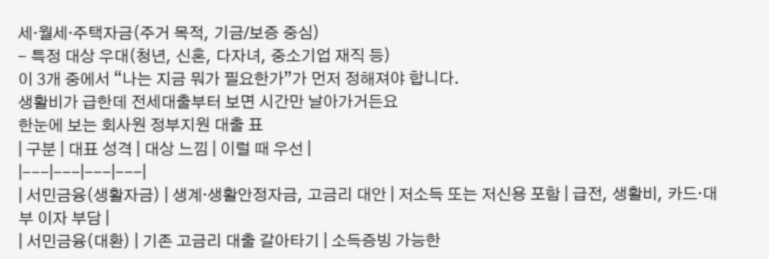세·월세·주택자금(주거 목적, 기금/보증 중심)
- 특정 대상 우대(청년, 신혼, 다자녀, 중소기업 재직 등)
이 3개 중에서 “나는 지금 뭐가 필요한가”가 먼저 정해져야 합니다.
생활비가 급한데 전세대출부터 보면 시간만 날아가거든요
한눈에 보는 회사원 정부지원 대출 표
| 구분 | 대표 성격 | 대상 느낌 | 이럴 때 우선 |
|---|---|---|---|
| 서민금융(생활자금) | 생계·생활안정자금, 고금리 대안 | 저소득 또는 저신용 포함 | 급전, 생활비, 카드·대부 이자 부담 |
| 서민금융(대환) | 기존 고금리 대출 갈아타기 | 소득증빙 가능한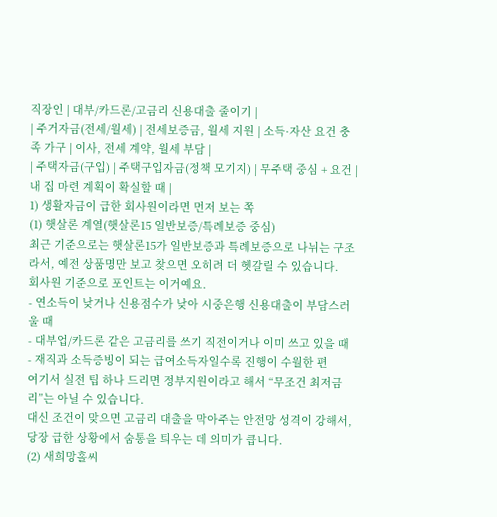직장인 | 대부/카드론/고금리 신용대출 줄이기 |
| 주거자금(전세/월세) | 전세보증금, 월세 지원 | 소득·자산 요건 충족 가구 | 이사, 전세 계약, 월세 부담 |
| 주택자금(구입) | 주택구입자금(정책 모기지) | 무주택 중심 + 요건 | 내 집 마련 계획이 확실할 때 |
1) 생활자금이 급한 회사원이라면 먼저 보는 쪽
(1) 햇살론 계열(햇살론15 일반보증/특례보증 중심)
최근 기준으로는 햇살론15가 일반보증과 특례보증으로 나뉘는 구조라서, 예전 상품명만 보고 찾으면 오히려 더 헷갈릴 수 있습니다.
회사원 기준으로 포인트는 이거예요.
- 연소득이 낮거나 신용점수가 낮아 시중은행 신용대출이 부담스러울 때
- 대부업/카드론 같은 고금리를 쓰기 직전이거나 이미 쓰고 있을 때
- 재직과 소득증빙이 되는 급여소득자일수록 진행이 수월한 편
여기서 실전 팁 하나 드리면 정부지원이라고 해서 “무조건 최저금리”는 아닐 수 있습니다.
대신 조건이 맞으면 고금리 대출을 막아주는 안전망 성격이 강해서, 당장 급한 상황에서 숨통을 틔우는 데 의미가 큽니다.
(2) 새희망홀씨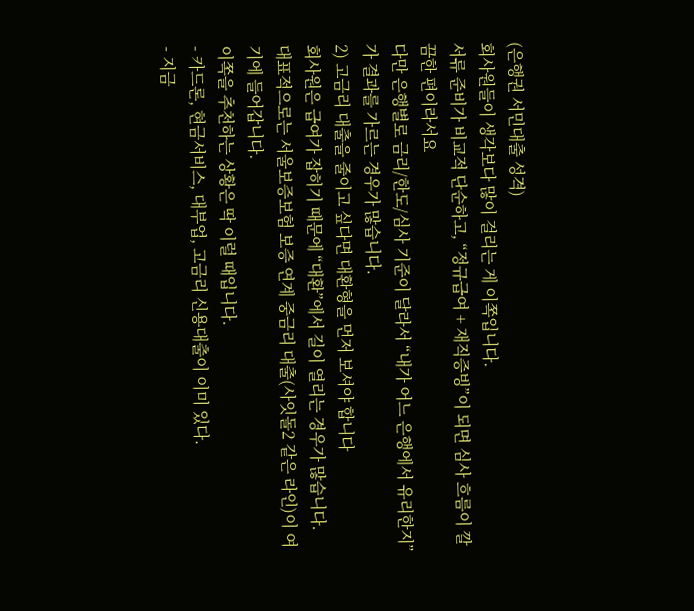(은행권 서민대출 성격)
회사원들이 생각보다 많이 걸리는 게 이쪽입니다.
서류 준비가 비교적 단순하고, “정규급여 + 재직증빙”이 되면 심사 흐름이 깔끔한 편이라서요
다만 은행별로 금리/한도/심사 기준이 달라서 “내가 어느 은행에서 유리한지”가 결과를 가르는 경우가 많습니다.
2) 고금리 대출을 줄이고 싶다면 대환형을 먼저 보셔야 합니다
회사원은 급여가 잡히기 때문에 “대환”에서 길이 열리는 경우가 많습니다.
대표적으로는 서울보증보험 보증 연계 중금리 대출(사잇돌2 같은 라인)이 여기에 들어갑니다.
이쪽을 추천하는 상황은 딱 이럴 때입니다.
- 카드론, 현금서비스, 대부업, 고금리 신용대출이 이미 있다.
- 지금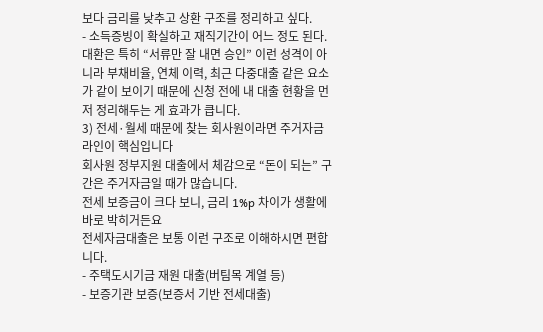보다 금리를 낮추고 상환 구조를 정리하고 싶다.
- 소득증빙이 확실하고 재직기간이 어느 정도 된다.
대환은 특히 “서류만 잘 내면 승인” 이런 성격이 아니라 부채비율, 연체 이력, 최근 다중대출 같은 요소가 같이 보이기 때문에 신청 전에 내 대출 현황을 먼저 정리해두는 게 효과가 큽니다.
3) 전세·월세 때문에 찾는 회사원이라면 주거자금 라인이 핵심입니다
회사원 정부지원 대출에서 체감으로 “돈이 되는” 구간은 주거자금일 때가 많습니다.
전세 보증금이 크다 보니, 금리 1%p 차이가 생활에 바로 박히거든요
전세자금대출은 보통 이런 구조로 이해하시면 편합니다.
- 주택도시기금 재원 대출(버팀목 계열 등)
- 보증기관 보증(보증서 기반 전세대출)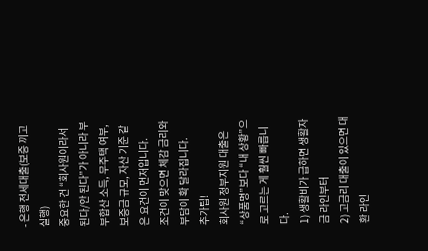- 은행 전세대출(보증 끼고 실행)
중요한 건 “회사원이라서 된다/안 된다”가 아니라 부부합산 소득, 무주택 여부, 보증금 규모, 자산 기준 같은 요건이 먼저입니다.
조건이 맞으면 체감 금리와 부담이 확 달라집니다.
추가팁!
회사원 정부지원 대출은 “상품명”보다 “내 상황”으로 고르는 게 훨씬 빠릅니다.
1) 생활비가 급하면 생활자금 라인부터
2) 고금리 대출이 있으면 대환 라인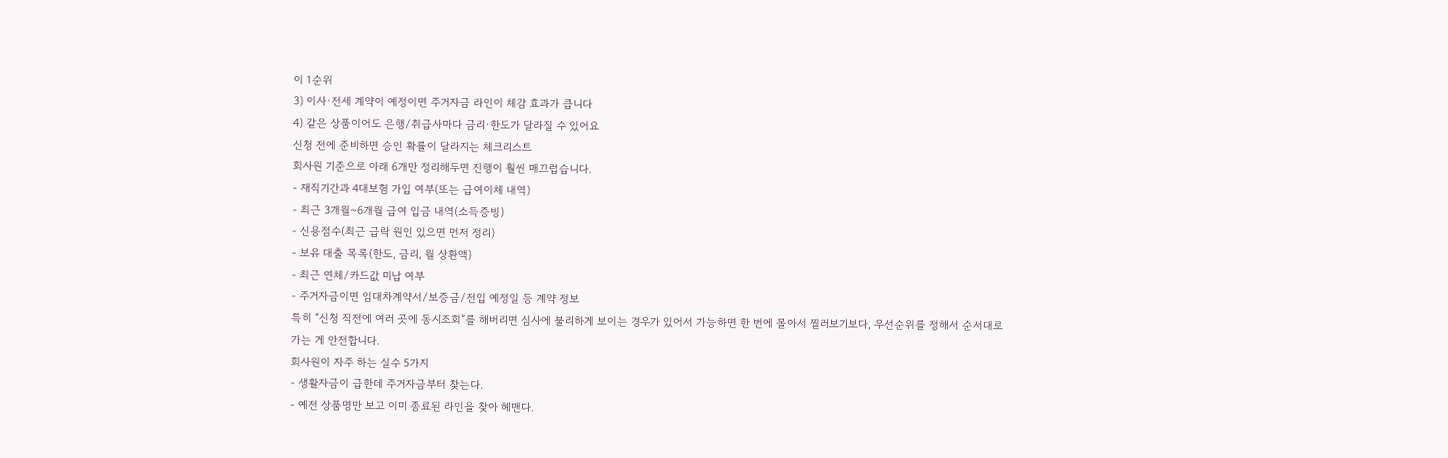이 1순위
3) 이사·전세 계약이 예정이면 주거자금 라인이 체감 효과가 큽니다
4) 같은 상품이어도 은행/취급사마다 금리·한도가 달라질 수 있어요
신청 전에 준비하면 승인 확률이 달라지는 체크리스트
회사원 기준으로 아래 6개만 정리해두면 진행이 훨씬 매끄럽습니다.
- 재직기간과 4대보험 가입 여부(또는 급여이체 내역)
- 최근 3개월~6개월 급여 입금 내역(소득증빙)
- 신용점수(최근 급락 원인 있으면 먼저 정리)
- 보유 대출 목록(한도, 금리, 월 상환액)
- 최근 연체/카드값 미납 여부
- 주거자금이면 임대차계약서/보증금/전입 예정일 등 계약 정보
특히 “신청 직전에 여러 곳에 동시조회”를 해버리면 심사에 불리하게 보이는 경우가 있어서 가능하면 한 번에 몰아서 찔러보기보다, 우선순위를 정해서 순서대로 가는 게 안전합니다.
회사원이 자주 하는 실수 5가지
- 생활자금이 급한데 주거자금부터 찾는다.
- 예전 상품명만 보고 이미 종료된 라인을 찾아 헤맨다.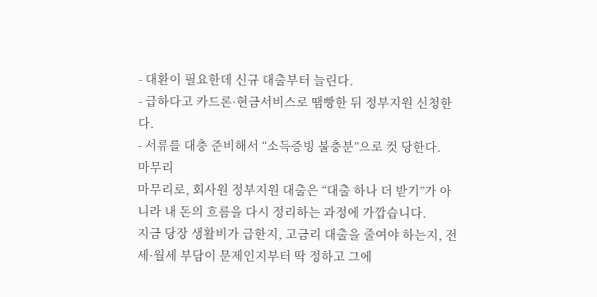- 대환이 필요한데 신규 대출부터 늘린다.
- 급하다고 카드론·현금서비스로 땜빵한 뒤 정부지원 신청한다.
- 서류를 대충 준비해서 “소득증빙 불충분”으로 컷 당한다.
마무리
마무리로, 회사원 정부지원 대출은 “대출 하나 더 받기”가 아니라 내 돈의 흐름을 다시 정리하는 과정에 가깝습니다.
지금 당장 생활비가 급한지, 고금리 대출을 줄여야 하는지, 전세·월세 부담이 문제인지부터 딱 정하고 그에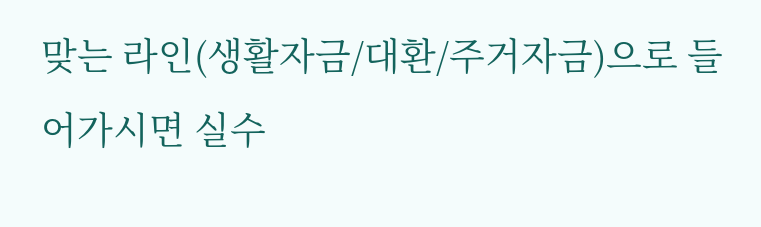맞는 라인(생활자금/대환/주거자금)으로 들어가시면 실수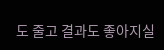도 줄고 결과도 좋아지실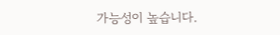가능성이 높습니다.